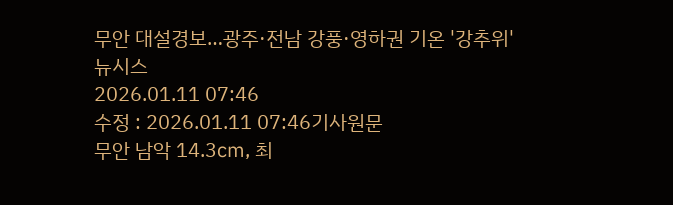무안 대설경보…광주·전남 강풍·영하권 기온 '강추위'
뉴시스
2026.01.11 07:46
수정 : 2026.01.11 07:46기사원문
무안 남악 14.3㎝, 최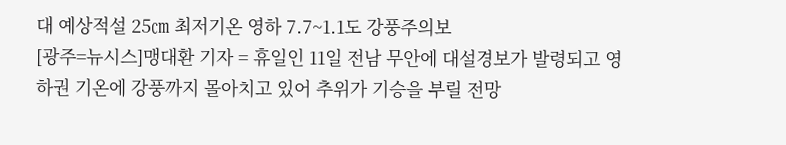대 예상적설 25㎝ 최저기온 영하 7.7~1.1도 강풍주의보
[광주=뉴시스]맹대환 기자 = 휴일인 11일 전남 무안에 대설경보가 발령되고 영하권 기온에 강풍까지 몰아치고 있어 추위가 기승을 부릴 전망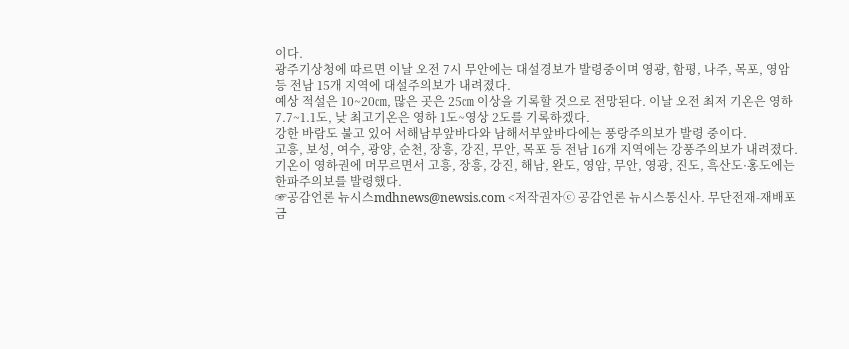이다.
광주기상청에 따르면 이날 오전 7시 무안에는 대설경보가 발령중이며 영광, 함평, 나주, 목포, 영암 등 전남 15개 지역에 대설주의보가 내려졌다.
예상 적설은 10~20㎝, 많은 곳은 25㎝ 이상을 기록할 것으로 전망된다. 이날 오전 최저 기온은 영하 7.7~1.1도, 낮 최고기온은 영하 1도~영상 2도를 기록하겠다.
강한 바람도 불고 있어 서해남부앞바다와 남해서부앞바다에는 풍랑주의보가 발령 중이다.
고흥, 보성, 여수, 광양, 순천, 장흥, 강진, 무안, 목포 등 전남 16개 지역에는 강풍주의보가 내려졌다.
기온이 영하권에 머무르면서 고흥, 장흥, 강진, 해남, 완도, 영암, 무안, 영광, 진도, 흑산도·홍도에는 한파주의보를 발령했다.
☞공감언론 뉴시스mdhnews@newsis.com <저작권자ⓒ 공감언론 뉴시스통신사. 무단전재-재배포 금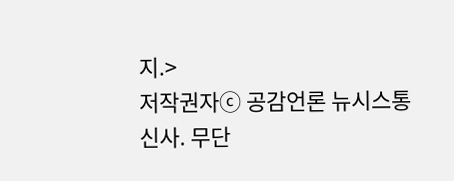지.>
저작권자ⓒ 공감언론 뉴시스통신사. 무단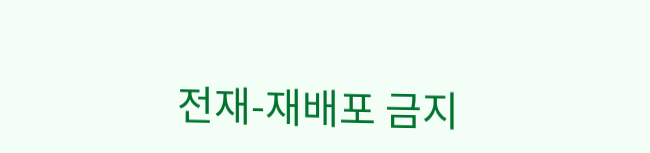전재-재배포 금지